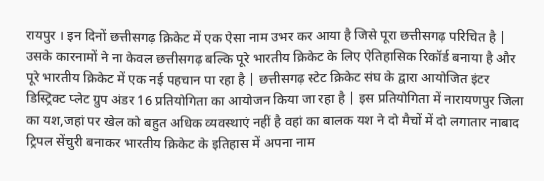रायपुर । इन दिनों छत्तीसगढ़ क्रिकेट में एक ऐसा नाम उभर कर आया है जिसे पूरा छत्तीसगढ़ परिचित है | उसके कारनामों ने ना केवल छत्तीसगढ़ बल्कि पूरे भारतीय क्रिकेट के लिए ऐतिहासिक रिकॉर्ड बनाया है और पूरे भारतीय क्रिकेट में एक नई पहचान पा रहा है | छत्तीसगढ़ स्टेट क्रिकेट संघ के द्वारा आयोजित इंटर डिस्ट्रिक्ट प्लेट ग्रुप अंडर 16 प्रतियोगिता का आयोजन किया जा रहा है | इस प्रतियोगिता में नारायणपुर जिला का यश,जहां पर खेल को बहुत अधिक व्यवस्थाएं नहीं है वहां का बालक यश ने दो मैचों में दो लगातार नाबाद ट्रिपल सेंचुरी बनाकर भारतीय क्रिकेट के इतिहास में अपना नाम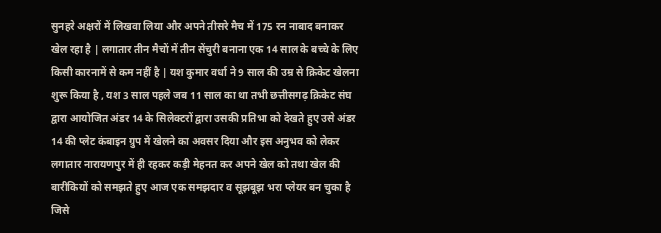सुनहरे अक्षरों में लिखवा लिया और अपने तीसरे मैच में 175 रन नाबाद बनाकर खेल रहा है | लगातार तीन मैचों में तीन सेंचुरी बनाना एक 14 साल के बच्चे के लिए किसी कारनामें से कम नहीं है | यश कुमार वर्धा ने 9 साल की उम्र से क्रिकेट खेलना शुरू किया है , यश 3 साल पहले जब 11 साल का था तभी छत्तीसगढ़ क्रिकेट संघ द्वारा आयोजित अंडर 14 के सिलेक्टरों द्वारा उसकी प्रतिभा को देखते हुए उसे अंडर 14 की प्लेट कंबाइन ग्रुप में खेलने का अवसर दिया और इस अनुभव को लेकर लगातार नारायणपुर में ही रहकर कड़ी मेहनत कर अपने खेल को तथा खेल की बारीकियों को समझते हुए आज एक समझदार व सूझबूझ भरा प्लेयर बन चुका है जिसे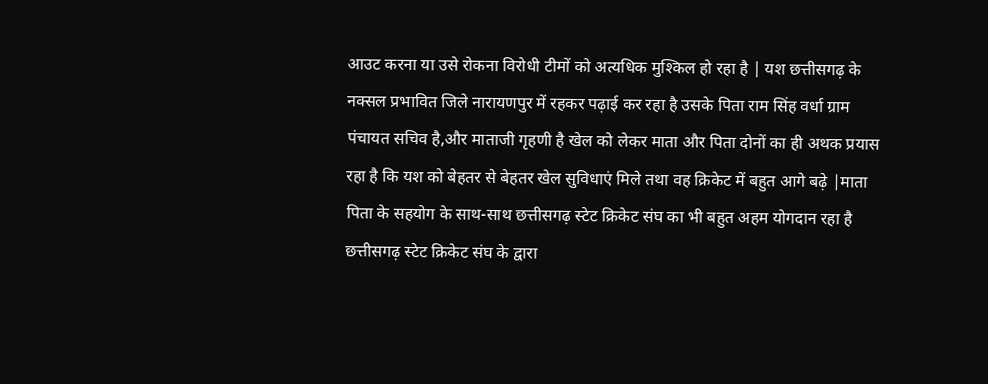आउट करना या उसे रोकना विरोधी टीमों को अत्यधिक मुश्किल हो रहा है | यश छत्तीसगढ़ के नक्सल प्रभावित जिले नारायणपुर में रहकर पढ़ाई कर रहा है उसके पिता राम सिंह वर्धा ग्राम पंचायत सचिव है,और माताजी गृहणी है खेल को लेकर माता और पिता दोनों का ही अथक प्रयास रहा है कि यश को बेहतर से बेहतर खेल सुविधाएं मिले तथा वह क्रिकेट में बहुत आगे बढ़े |माता पिता के सहयोग के साथ-साथ छत्तीसगढ़ स्टेट क्रिकेट संघ का भी बहुत अहम योगदान रहा है छत्तीसगढ़ स्टेट क्रिकेट संघ के द्वारा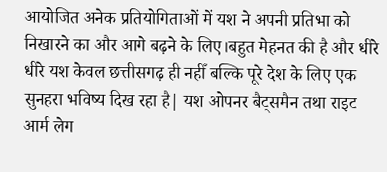आयोजित अनेक प्रतियोगिताओं में यश ने अपनी प्रतिभा को निखारने का और आगे बढ़ने के लिए।बहुत मेहनत की है और धीरे धीरे यश केवल छत्तीसगढ़ ही नहीँ बल्कि पूरे देश के लिए एक सुनहरा भविष्य दिख रहा है| यश ओपनर बैट्समैन तथा राइट आर्म लेग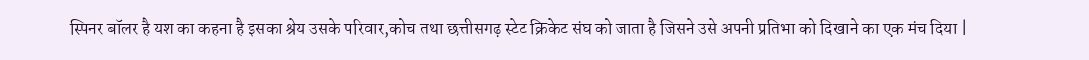स्पिनर बॉलर है यश का कहना है इसका श्रेय उसके परिवार,कोच तथा छत्तीसगढ़ स्टेट क्रिकेट संघ को जाता है जिसने उसे अपनी प्रतिभा को दिखाने का एक मंच दिया |